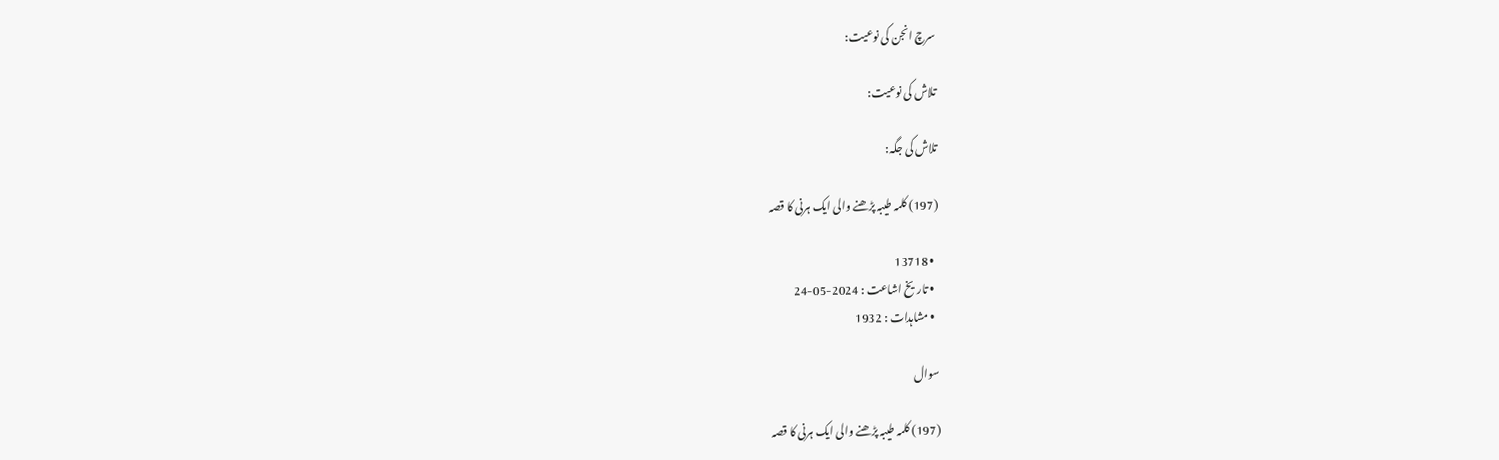سرچ انجن کی نوعیت:

تلاش کی نوعیت:

تلاش کی جگہ:

(197) کلمہ طیبہ پڑھنے والی ایک ہرنی کا قصہ

  • 13718
  • تاریخ اشاعت : 2024-05-24
  • مشاہدات : 1932

سوال

(197) کلمہ طیبہ پڑھنے والی ایک ہرنی کا قصہ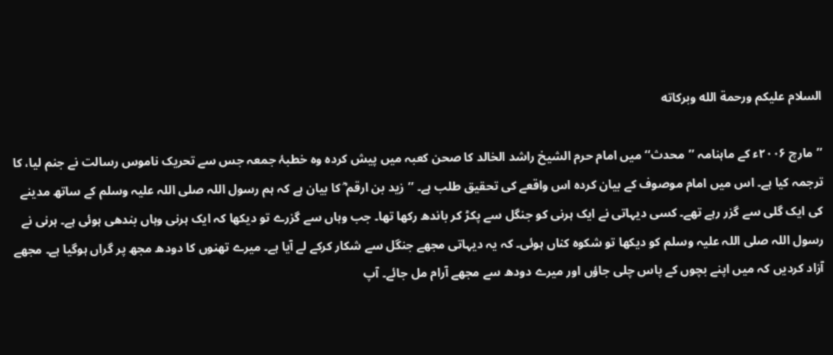السلام عليكم ورحمة الله وبركاته

’’مارچ ۲۰۰۶ء کے ماہنامہ ’’محدث‘‘ میں امام حرم الشیخ راشد الخالد کا صحن کعبہ میں پیش کردہ وہ خطبۂ جمعہ جس سے تحریک ناموس رسالت نے جنم لیا، کا ترجمہ کیا ہے۔ اس میں امام موصوف کے بیان کردہ اس واقعے کی تحقیق طلب ہے۔ ’’زید بن ارقم ؓ کا بیان ہے کہ ہم رسول اللہ صلی اللہ علیہ وسلم کے ساتھ مدینے کی ایک گلی سے گزر رہے تھے۔ کسی دیہاتی نے ایک ہرنی کو جنگل سے پکڑ کر باندھ رکھا تھا۔ جب وہاں سے گزرے تو دیکھا کہ ایک ہرنی وہاں بندھی ہوئی ہے۔ ہرنی نے رسول اللہ صلی اللہ علیہ وسلم کو دیکھا تو شکوہ کناں ہوئی۔ کہ یہ دیہاتی مجھے جنگل سے شکار کرکے لے آیا ہے۔ میرے تھنوں کا دودھ مجھ پر گراں ہوگیا ہے۔ مجھے آزاد کردیں کہ میں اپنے بچوں کے پاس چلی جاؤں اور میرے دودھ سے مجھے آرام مل جائے۔ آپ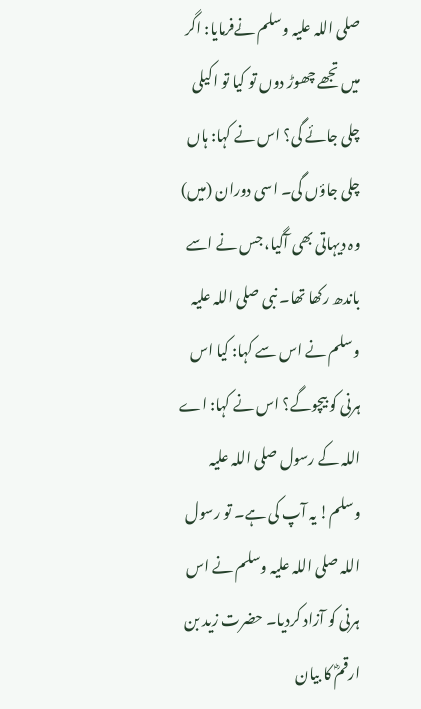صلی اللہ علیہ وسلم نےفرمایا: اگر میں تجھے چھوڑ دوں تو کیا تو اکیلی چلی جائے گی؟ اس نے کہا: ہاں چلی جاؤں گی۔ اسی دوران (میں) وہ دیہاتی بھی آگیا، جس نے اسے باندھ رکھا تھا۔ نبی صلی اللہ علیہ وسلم نے اس سے کہا: کیا اس ہرنی کو بیچوگے؟ اس نے کہا: اے اللہ کے رسول صلی اللہ علیہ وسلم! یہ آپ کی ہے۔ تو رسول اللہ صلی اللہ علیہ وسلم نے اس ہرنی کو آزاد کردیا۔ حضرت زید بن ارقمؓ کا بیان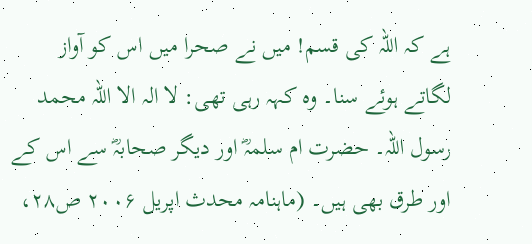ہے کہ اللہ کی قسم! میں نے صحرا میں اس کو آواز لگاتے ہوئے سنا۔ وہ کہہ رہی تھی: لا الہ الا اللہ محمد رسول اللہ۔ حضرت ام سلمہؓ اور دیگر صحابہؓ سے اس کے اور طرق بھی ہیں۔ (ماہنامہ محدث اپریل ۲۰۰۶ ص۲۸،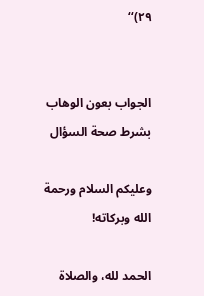۲۹)‘‘


الجواب بعون الوهاب بشرط صحة السؤال

وعلیکم السلام ورحمة الله وبرکاته!

الحمد لله، والصلاة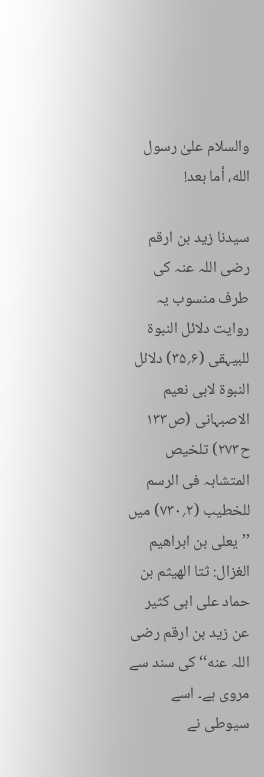والسلام علىٰ رسول الله، أما بعد!

سیدنا زید بن ارقم رضی اللہ عنہ کی طرف منسوب یہ روایت دلائل النبوۃ للبیہقی (۶؍۳۵) دلائل النبوۃ لابی نعیم الاصبہانی (ص۱۳۳ ح۲۷۳) تلخیص المتشابہ فی الرسم للخطیب (۲؍۷۳۰) میں ’’یعلی بن ابراهیم الغزال: ثتا الهیثم بن حماد علی ابی کثیر عن زید بن ارقم رضی اللہ عنه‘‘ کی سند سے مروی ہے۔ اسے سیوطی نے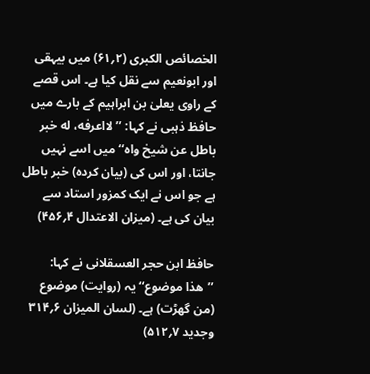الخصائص الکبری (۲؍۶۱) میں بیہقی اور ابونعیم سے نقل کیا ہے۔ اس قصے کے راوی یعلیٰ بن ابراہیم کے بارے میں حافظ ذہبی نے کہا: ’’لااعرفه، له خبر باطل عن شیخ واه‘‘ میں اسے نہیں جانتا، اور اس کی (بیان کردہ) خبر باطل ہے جو اس نے ایک کمزور استاد سے بیان کی ہے۔ (میزان الاعتدال ۴؍۴۵۶)

حافظ ابن حجر العسقلانی نے کہا: ’’هذا موضوع‘‘ یہ (روایت) موضوع (من گھڑت) ہے۔ (لسان المیزان ۶؍۳۱۴ وجدید ۷؍۵۱۲)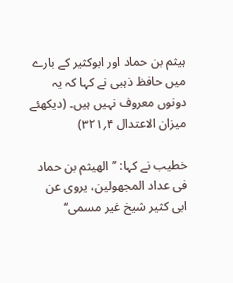ہیثم بن حماد اور ابوکثیر کے بارے میں حافظ ذہبی نے کہا کہ یہ دونوں معروف نہیں ہیں۔ (دیکھئے میزان الاعتدال ۴؍۳۲۱)

خطیب نے کہا: ’’الهیثم بن حماد فی عداد المجهولین، یروی عن ابی کثیر شیخ غیر مسمی‘‘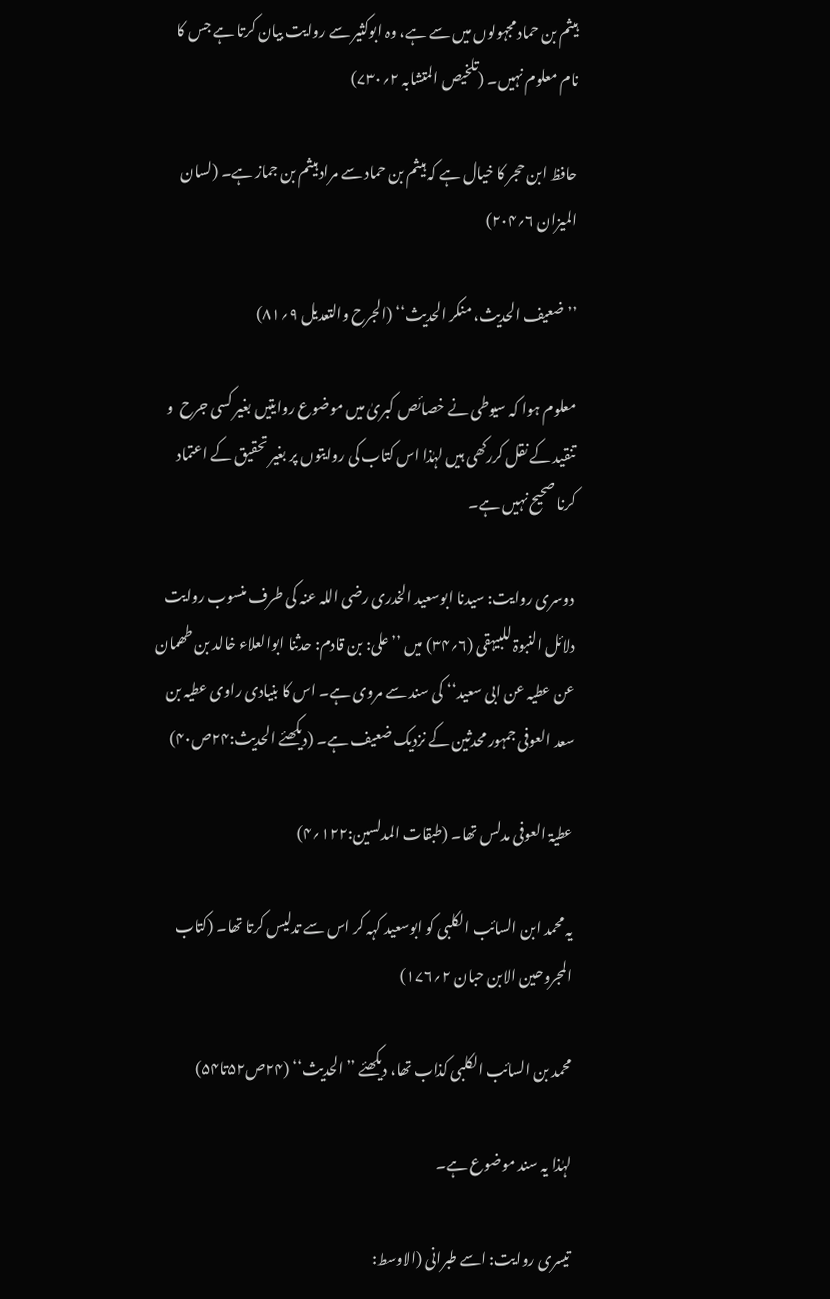ہیثم بن حماد مجہولوں میں سے ہے، وہ ابوکثیر سے روایت بیان کرتا ہے جس کا نام معلوم نہیں۔ (تلخیص المتشابہ ۲؍۷۳۰)

حافظ ابن حجر کا خیال ہے کہ ہیثم بن حماد سے مراد ہیثم بن جماز ہے۔ (لسان المیزان ۶؍۲۰۴)

’’ضعیف الحدیث، منکر الحدیث‘‘ (الجرح والتعدیل ۹؍۸۱)

معلوم ہوا کہ سیوطی نے خصائص کبریٰ میں موضوع روایتیں بغیر کسی جرح  و تنقید کے نقل کررکھی ہیں لہٰذا اس کتاب کی روایتوں پر بغیر تحقیق کے اعتماد کرنا صحیح نہیں ہے۔

دوسری روایت: سیدنا ابوسعید الخدری رضی اللہ عنہ کی طرف منسوب روایت دلائل النبوۃ للبیہقی (۶؍۳۴) میں ’’علی: بن قادم: حدثنا ابوالعلاء خالد بن طھمان عن عطیہ عن ابی سعید‘‘ کی سند سے مروی ہے۔ اس کا بنیادی راوی عطیہ بن سعد العوفی جمہور محدثین کے نزدیک ضعیف ہے۔ (دیکھئے الحدیث:۲۴ص۴۰)

عطیۃ العوفی مدلس تھا۔ (طبقات المدلسین:۱۲۲؍۴)

یہ محمد ابن السائب الکلبی کو ابوسعید کہہ کر اس سے تدلیس کرتا تھا۔ (کتاب المجروحین الابن حبان ۲؍۱۷۶)

محمد بن السائب الکلبی کذاب تھا، دیکھئے ’’الحدیث‘‘ (۲۴ص۵۲تا۵۴)

لہٰذا یہ سند موضوع ہے۔

تیسری روایت: اسے طبرانی (الاوسط: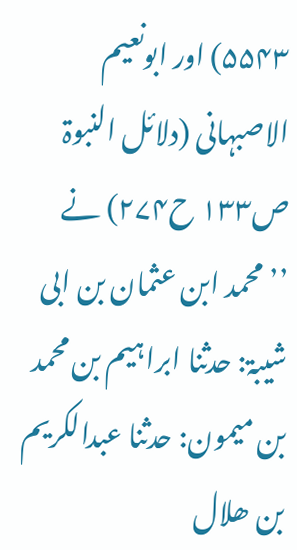۵۵۴۳) اور ابونعیم الاصبہانی (دلائل النبوۃ ص۱۳۳ ح۲۷۴) نے ’’محمد ابن عثمان بن ابی شیبۃ: حدثنا ابراہیم بن محمد بن میمون: حدثنا عبدالکریم بن ھلال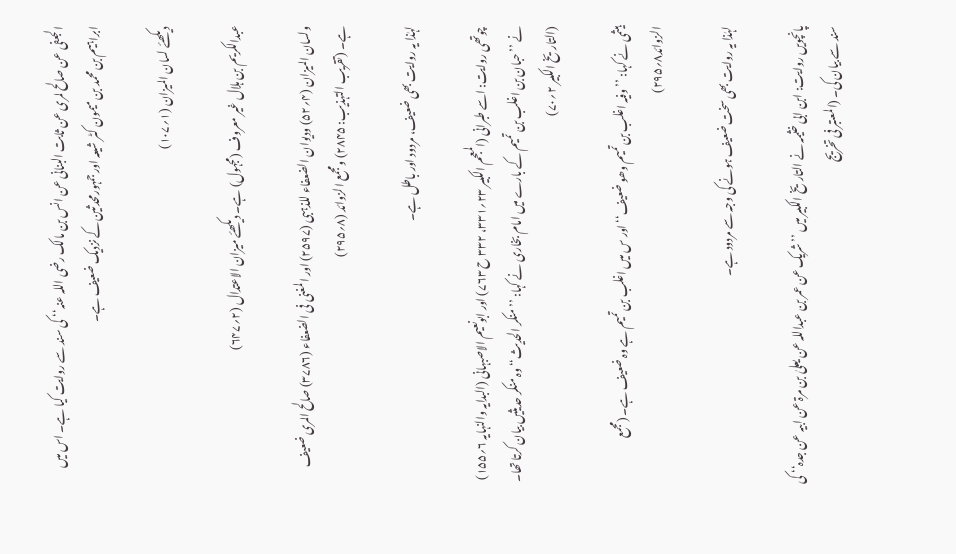الجعفی عن صالح لمری عن ثابت البنانی عن انس بن مالک رضی اللہ عنہ‘‘ کی سند سے روایت کیا ہے۔ اس میں ابراہیم بن محمد بن میمون کٹر شیعہ اور جمہورمحدثین کے نزدیک ضعیف ہے۔

دیکھئے لسان المیزان (۱؍۱۰۷)

عبدالکریم بن ہلال غیر معروف (مجہول) ہے۔ دیکھئے میزان الاعتدال (۲؍۶۴۷)

ولسان المیزان (۴؍۵۲) ودیوان الضعفاء للذہبی (۲۵۹۷) اور المغنی فی الضعفاء (۳۷۸۶) صالح المری ضعیف ہے۔ (تقریب التہذیب: ۲۸۴۵) ومجمع الزوائد (۸؍۲۹۵)

لہٰذا یہ روایت بھی ضعیف، مردود اور باطل ہے۔

چوتھی روایت: اسے طبرانی (المعجم الکبیر ۲۳؍۳۳۱، ۳۳۲ ح ۷۶۳) اور ابونعیم الاصبہانی (البدایہ والنہایہ ۶؍۱۵۵) نے ’’حبان بن اغلب بن تمیم کے بارے میں امام بخاری نے کہا: ’’منکر الحدیث‘‘ وہ منکر حدیثیں بیان کرتا تھا۔ (التاریخ الکبیر ۲؍۷۰)

ہیثمی نے کہا: ’’وفیہ اغلب بن تمیم وھو ضعیف‘‘ اور س میں اغلب بن تمیم ہے وہ ضعیف ہے۔ (مجمع الزوائد۸؍۲۹۵)

لہٰذا یہ روایت بھی سخت ضعیف ہونے کی وجہ سے مردود ہے۔

پانچویں روایت: ابن ابی خثیمہ نے التاریخ الکبیر میں ’’شریک عن عمر بن عبداللہ عن یعلیٰ بن مرۃ عن ابیہ عن جدہ‘‘ کی سند سے بیان کی۔ (المعتبر فی تخریج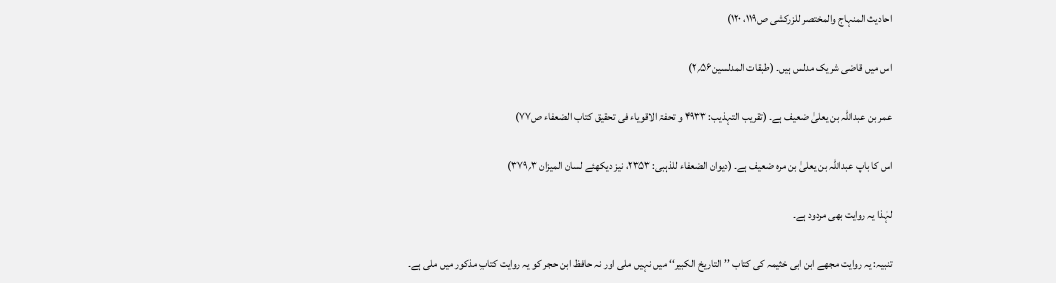احادیث المنہاج والمختصر للزرکشی ص۱۱۹، ۱۲۰)

اس میں قاضی شریک مدلس ہیں۔ (طبقات المدلسین۵۶؍۲)

عمر بن عبداللہ بن یعلیٰ ضعیف ہے۔ (تقریب التہذیب: ۴۹۳۳ و تحفۃ الاقویاء فی تحقیق کتاب الضعفاء ص۷۷)

اس کا باپ عبداللہ بن یعلیٰ بن مرہ ضعیف ہے۔ (دیوان الضعفاء للذہبی: ۲۳۵۳، نیز دیکھئے لسان المیزان ۳؍۳۷۹)

لہٰذا یہ روایت بھی مردود ہے۔

تنبیہ: یہ روایت مجھے ابن ابی خثیمہ کی کتاب ’’التاریخ الکبیر‘‘ میں نہیں ملی اور نہ حافظ ابن حجر کو یہ روایت کتابِ مذکور میں ملی ہے۔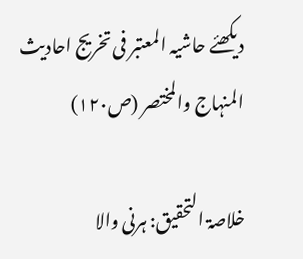دیکھئے حاشیہ المعتبر فی تخریج احادیث المنہاج والمختصر (ص۱۲۰)

خلاصۃ التحقیق: ہرنی والا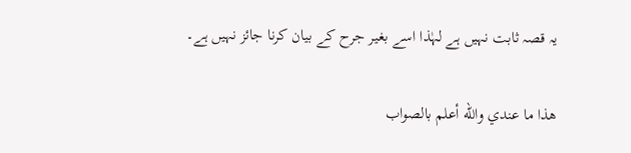یہ قصہ ثابت نہیں ہے لہٰذا اسے بغیر جرح کے بیان کرنا جائز نہیں ہے۔

ھذا ما عندي والله أعلم بالصواب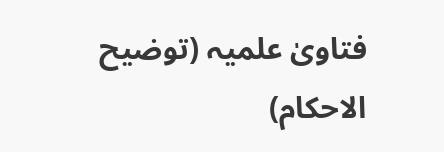فتاویٰ علمیہ (توضیح الاحکام)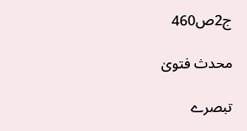ج2ص460

محدث فتویٰ

تبصرے